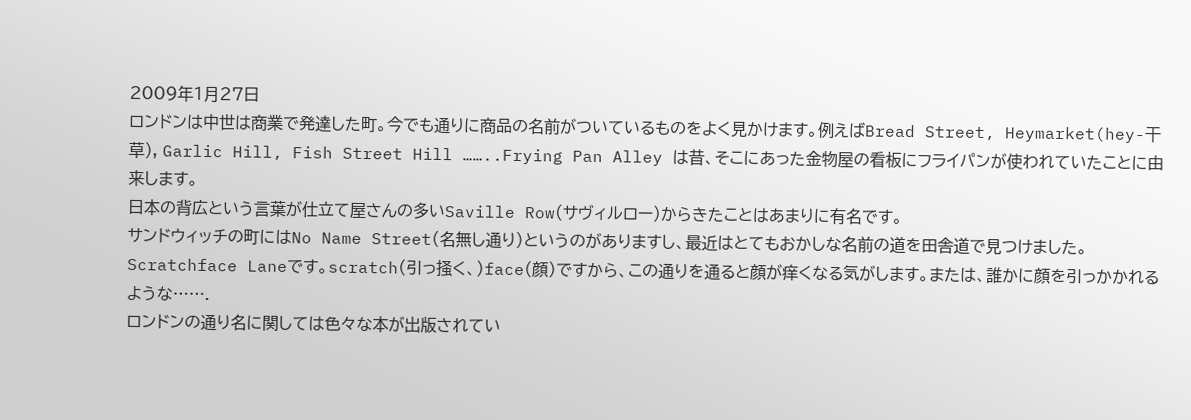2009年1月27日
ロンドンは中世は商業で発達した町。今でも通りに商品の名前がついているものをよく見かけます。例えばBread Street, Heymarket(hey-干草), Garlic Hill, Fish Street Hill ……..Frying Pan Alley は昔、そこにあった金物屋の看板にフライパンが使われていたことに由来します。
日本の背広という言葉が仕立て屋さんの多いSaville Row(サヴィルロー)からきたことはあまりに有名です。
サンドウィッチの町にはNo Name Street(名無し通り)というのがありますし、最近はとてもおかしな名前の道を田舎道で見つけました。Scratchface Laneです。scratch(引っ掻く、)face(顔)ですから、この通りを通ると顔が痒くなる気がします。または、誰かに顔を引っかかれるような…….
ロンドンの通り名に関しては色々な本が出版されてい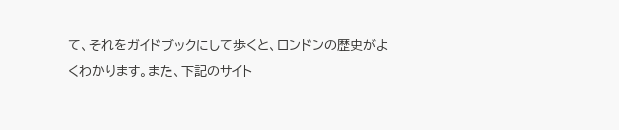て、それをガイドブックにして歩くと、ロンドンの歴史がよくわかります。また、下記のサイト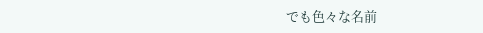でも色々な名前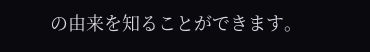の由来を知ることができます。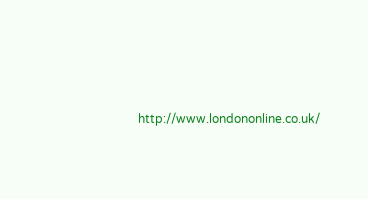http://www.londononline.co.uk/